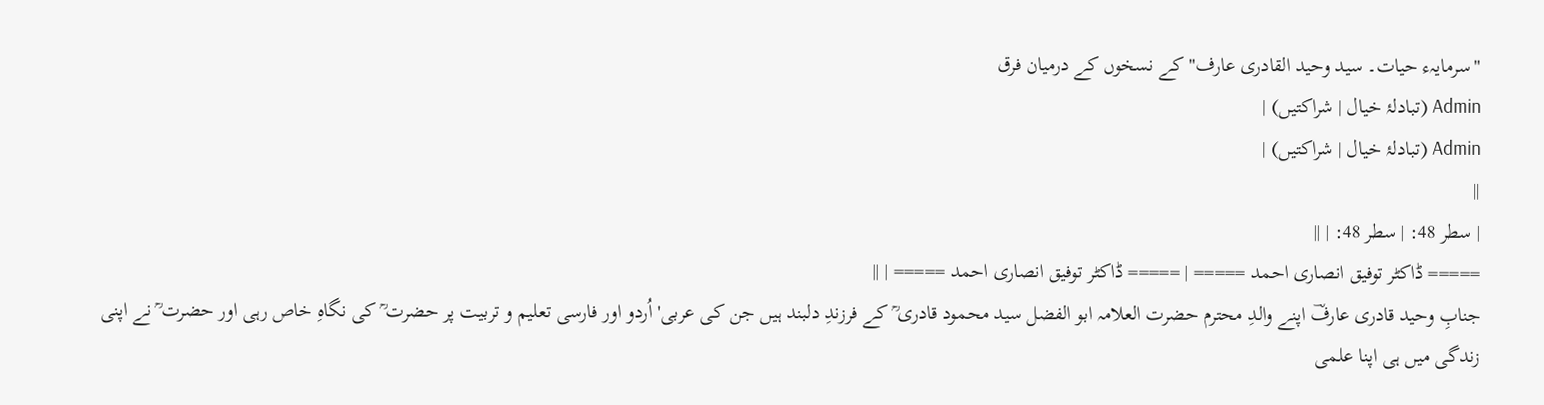"سرمایہء حیات۔ سید وحید القادری عارف" کے نسخوں کے درمیان فرق
Admin (تبادلۂ خیال | شراکتیں) |
Admin (تبادلۂ خیال | شراکتیں) |
||
| سطر 48: | سطر 48: | ||
===== ڈاکٹر توفیق انصاری احمد ===== | ===== ڈاکٹر توفیق انصاری احمد ===== | ||
جنابِ وحید قادری عارفؔ اپنے والدِ محترم حضرت العلامہ ابو الفضل سید محمود قادری ؒ کے فرزندِ دلبند ہیں جن کی عربی' اُردو اور فارسی تعلیم و تربیت پر حضرت ؒ کی نگاہِ خاص رہی اور حضرت ؒ نے اپنی زندگی میں ہی اپنا علمی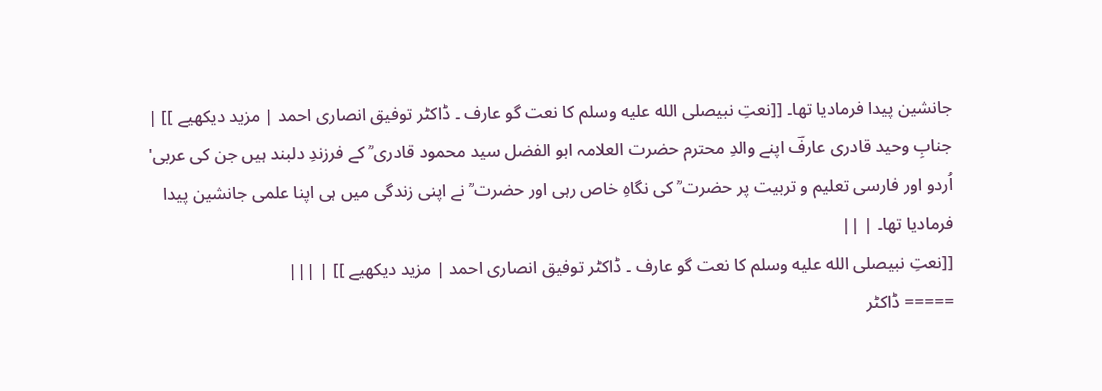جانشین پیدا فرمادیا تھا۔ [[نعتِ نبیصلى الله عليه وسلم کا نعت گو عارف ۔ ڈاکٹر توفیق انصاری احمد | مزید دیکھیے ]] | جنابِ وحید قادری عارفؔ اپنے والدِ محترم حضرت العلامہ ابو الفضل سید محمود قادری ؒ کے فرزندِ دلبند ہیں جن کی عربی' اُردو اور فارسی تعلیم و تربیت پر حضرت ؒ کی نگاہِ خاص رہی اور حضرت ؒ نے اپنی زندگی میں ہی اپنا علمی جانشین پیدا فرمادیا تھا۔ | ||
[[نعتِ نبیصلى الله عليه وسلم کا نعت گو عارف ۔ ڈاکٹر توفیق انصاری احمد | مزید دیکھیے ]] | |||
===== ڈاکٹر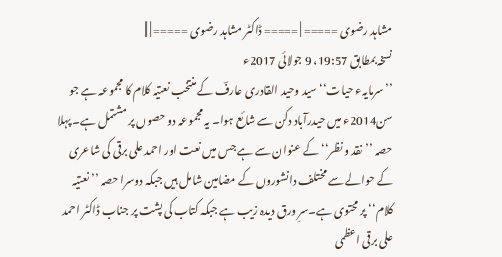مشاہد رضوی ===== | ===== ڈاکٹر مشاہد رضوی ===== | ||
نسخہ بمطابق 19:57، 9 جولائی 2017ء
’’سرمایہء حیات‘‘ سید وحید القادری عارفؔ کے منتخب نعتیہ کلام کا مجموعہ ہے جو سن2014ء میں حیدرآباد دکن سے شائع ہوا۔ یہ مجموعہ دو حصوں پر مشتمل ہے۔ پہلا حصہ ’’نقد و نظر‘‘ کے عنوان سے ہے جس میں نعت اور احمد علی برقی کی شاعری کے حوالے سے مختلف دانشوروں کے مضامین شامل ہیں جبکہ دوسرا حصہ ’’نعتیہ کلام‘‘ پر محتوی ہے۔سرِ ورق دیدہ زیب ہے جبکہ کتاب کی پشت پر جناب ڈاکٹر احمد علی برقی اعظمی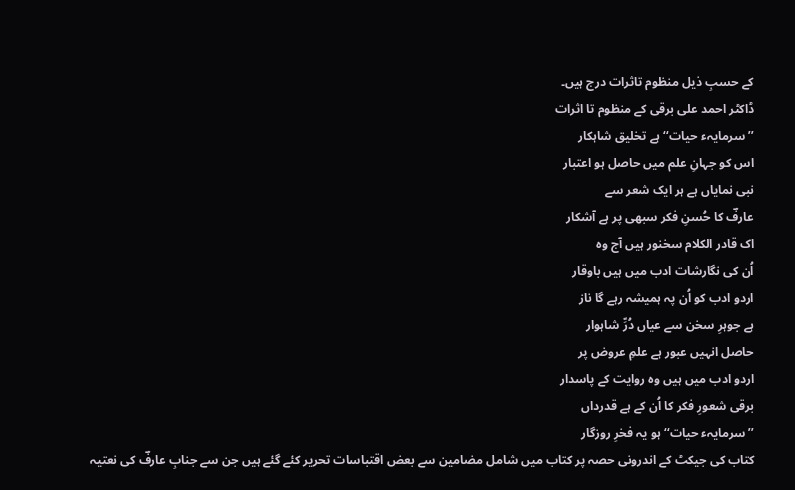کے حسبِ ذیل منظوم تاثرات درج ہیں۔
ڈاکٹر احمد علی برقی کے منظوم تا اثرات
’’سرمایہء حیات‘‘ ہے تخلیق شاہکار
اس کو جہانِ علم میں حاصل ہو اعتبار
نبی نمایاں ہے ہر ایک شعر سے
عارفؔ کا حُسنِ فکر سبھی پر ہے آشکار
اک قادر الکلام سخنور ہیں آج وہ
اُن کی نگارشات ادب میں ہیں باوقار
اردو ادب کو اُن پہ ہمیشہ رہے گا ناز
ہے جوہرِ سخن سے عیاں دُرِّ شاہوار
حاصل انہیں عبور ہے علمِ عروض پر
اردو ادب میں ہیں وہ روایت کے پاسدار
برقی شعورِ فکر کا اُن کے ہے قدرداں
’’سرمایہء حیات‘‘ ہو یہ فخرِ روزگار
کتاب کی جیکٹ کے اندرونی حصہ پر کتاب میں شامل مضامین سے بعض اقتباسات تحریر کئے گئے ہیں جن سے جنابِ عارفؔ کی نعتیہ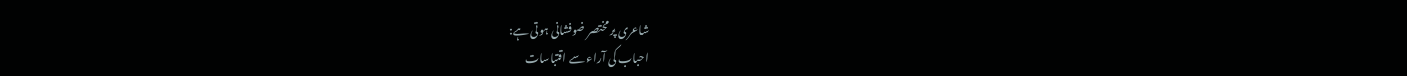شاعری پر مختصر ضوفشانی ہوتی ہے:
احباب کی آراء سے اقتباسات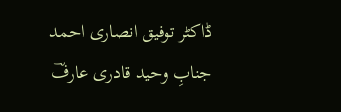ڈاکٹر توفیق انصاری احمد
جنابِ وحید قادری عارفؔ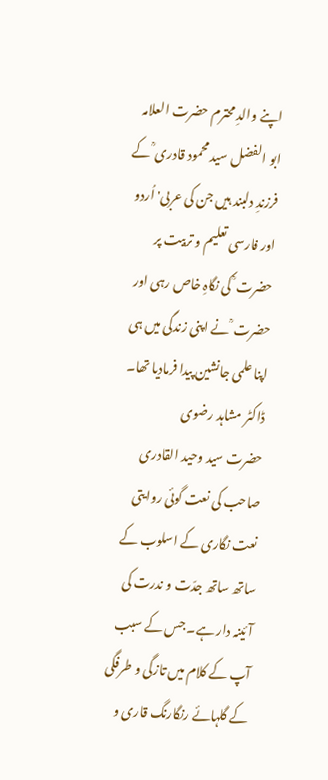اپنے والدِ محترم حضرت العلامہ ابو الفضل سید محمود قادری ؒ کے فرزندِ دلبند ہیں جن کی عربی' اُردو اور فارسی تعلیم و تربیت پر حضرت ؒ کی نگاہِ خاص رہی اور حضرت ؒ نے اپنی زندگی میں ہی اپنا علمی جانشین پیدا فرمادیا تھا۔
ڈاکٹر مشاہد رضوی
حضرت سید وحید القادری صاحب کی نعت گوئی روایتی نعت نگاری کے اسلوب کے ساتھ ساتھ جدّت و ندرت کی آئینہ دار ہے۔ جس کے سبب آپ کے کلام میں تازگی و طرفگی کے گلہائے رنگارنگ قاری و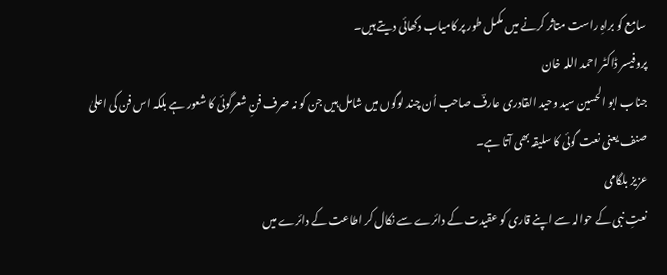سامع کو براہِ راست متاثر کرنے میں مکمل طور پر کامیاب دکھائی دیتے ہیں۔
پروفیسر ڈاکٹر احمد اللہ خان
جناب ابو الحسین سید وحید القادری عارفؔ صاحب اُن چند لوگوں میں شامل ہیں جن کو نہ صرف فنِ شعرگوئی کا شعور ہے بلکہ اس فن کی اعلیٰ صنف یعنی نعت گوئی کا سلیقہ بھی آتا ہے۔
عزیز بلگامی
نعتِ نبی کے حوالہ سے اپنے قاری کو عقیدت کے دائرے سے نکال کر اطاعت کے دائرے میں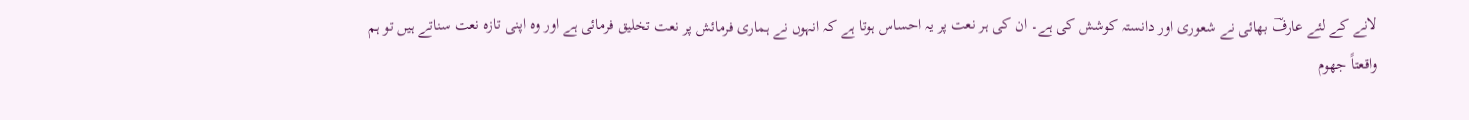لانے کے لئے عارفؔ بھائی نے شعوری اور دانستہ کوشش کی ہے۔ ان کی ہر نعت پر یہ احساس ہوتا ہے کہ انہوں نے ہماری فرمائش پر نعت تخلیق فرمائی ہے اور وہ اپنی تازہ نعت سناتے ہیں تو ہم واقعتاً جھوم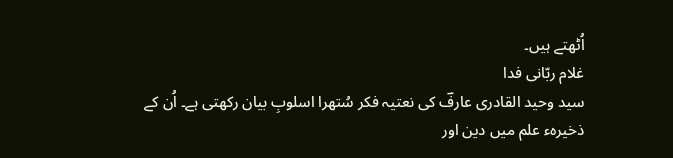اُٹھتے ہیں۔
غلام ربّانی فدا
سید وحید القادری عارفؔ کی نعتیہ فکر سُتھرا اسلوبِ بیان رکھتی ہے۔ اُن کے ذخیرہء علم میں دین اور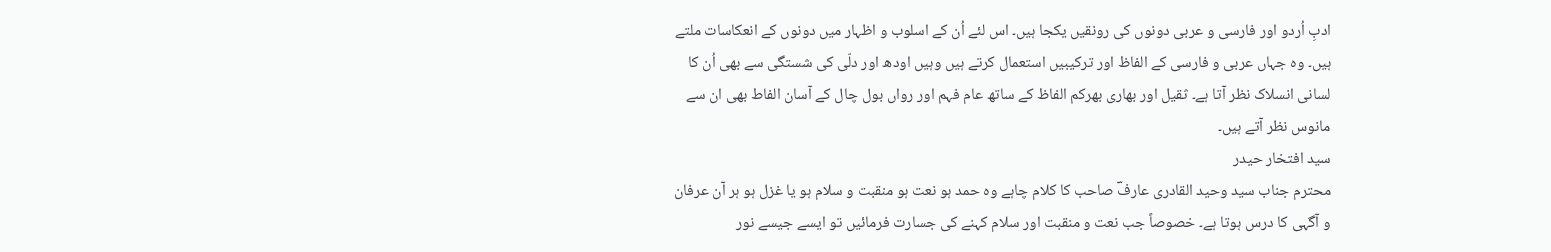ادبِ اُردو اور فارسی و عربی دونوں کی رونقیں یکجا ہیں۔ اس لئے اُن کے اسلوب و اظہار میں دونوں کے انعکاسات ملتے ہیں۔ وہ جہاں عربی و فارسی کے الفاظ اور ترکیبیں استعمال کرتے ہیں وہیں اودھ اور دلّی کی شستگی سے بھی اُن کا لسانی انسلاک نظر آتا ہے۔ ثقیل اور بھاری بھرکم الفاظ کے ساتھ عام فہم اور رواں بول چال کے آسان الفاط بھی ان سے مانوس نظر آتے ہیں۔
سید افتخار حیدر
محترم جناب سید وحید القادری عارفؔ صاحب کا کلام چاہے وہ حمد ہو نعت ہو منقبت و سلام ہو یا غزل ہو ہر آن عرفان و آگہی کا درس ہوتا ہے۔ خصوصاً جب نعت و منقبت اور سلام کہنے کی جسارت فرمائیں تو ایسے جیسے نور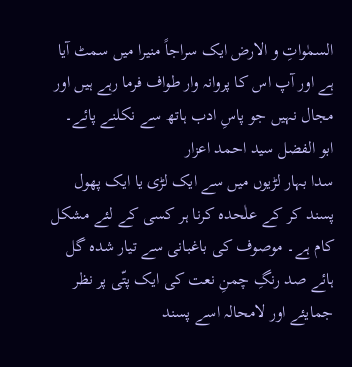السمٰواتِ و الارض ایک سراجاً منیرا میں سمٹ آیا ہے اور آپ اس کا پروانہ وار طواف فرما رہے ہیں اور مجال نہیں جو پاسِ ادب ہاتھ سے نکلنے پائے۔
ابو الفضل سید احمد اعزار
سدا بہار لڑیوں میں سے ایک لڑی یا ایک پھول پسند کر کے علٰحدہ کرنا ہر کسی کے لئے مشکل کام ہے۔ موصوف کی باغبانی سے تیار شدہ گل ہائے صد رنگِ چمنِ نعت کی ایک پتّی پر نظر جمایئے اور لامحالہ اسے پسند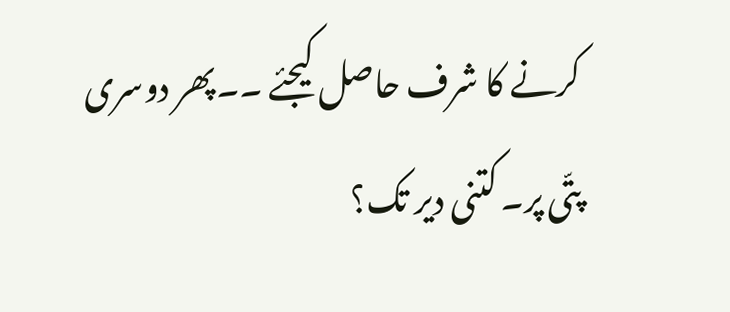کرنے کا شرف حاصل کیجئے ۔۔پھر دوسری پتّی پر۔ کتنی دیر تک؟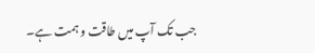جب تک آپ میں طاقت و ہمت ہے۔